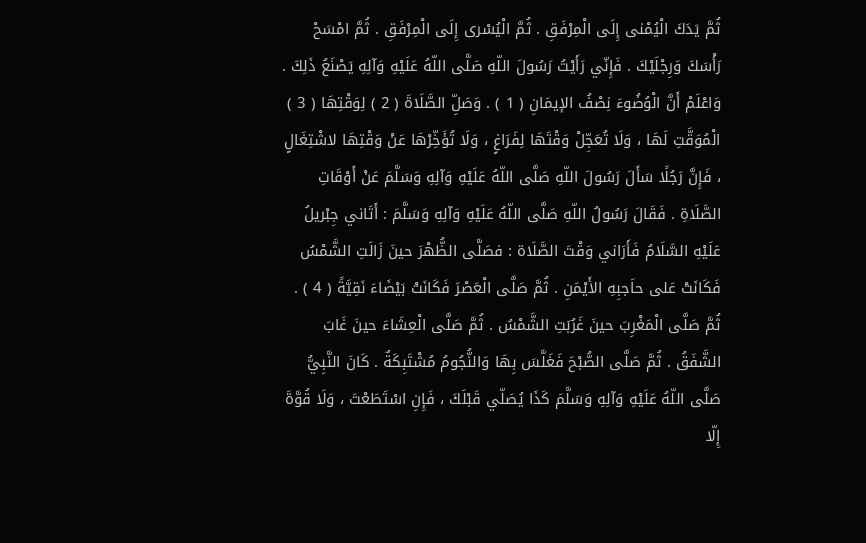ثُمَّ يَدَكَ الْيُمْنى إِلَى الْمِرْفَقِ . ثُمَّ الْيُسْرى إِلَى الْمِرْفَقِ . ثُمَّ امْسَحْ رَأْسَكَ وَرِجْلَيْكَ . فَإِنّي رَأَيْتُ رَسُولَ اللّهِ صَلَّى اللّهُ عَلَيْهِ وَآلِهِ يَصْنَعُ ذَلِكَ . وَاعْلَمْ أَنَّ الْوُضُوءَ نِصْفُ الإيمَانِ ( 1 ) . وَصَلِّ الصَّلَاةَ ( 2 ) لِوَقْتِهَا ( 3 ) الْمُوَقَّتِ لَهَا ، وَلَا تُعَجِّلْ وَقْتَهَا لِفَرَاغٍ ، وَلَا تُؤَخِّرْهَا عَنْ وَقْتِهَا لاشْتِغَالٍ ، فَإِنَّ رَجُلًا سَأَلَ رَسُولَ اللّهِ صَلَّى اللّهُ عَلَيْهِ وَآلِهِ وَسَلَّمَ عَنْ أَوْقَاتِ الصَّلَاةِ . فَقَالَ رَسُولُ اللّهِ صَلَّى اللّهُ عَلَيْهِ وَآلِهِ وَسَلَّمَ : أَتَاني جِبْريلُ عَلَيْهِ السَّلَامُ فَأَرَاني وَقْتَ الصَّلَاة : فصَلَّى الظُّهْرَ حينَ زَالَتِ الشَّمْسُ فَكَانَتْ عَلى حاَجبِهِ الأَيْمَنِ . ثُمَّ صَلَّى الْعَصْرَ فَكَانَتْ بَيْضَاءَ نَقِيَّةً ( 4 ) . ثُمَّ صَلَّى الْمَغْرِبَ حينَ غَرُبَتِ الشَّمْسُ . ثُمَّ صَلَّى الْعِشَاءَ حينَ غَابَ الشَّفَقُ . ثُمَّ صَلَّى الصُّبْحَ فَغَلَّسَ بِهَا وَالنُّجُومُ مُشْتَبِكَةٌ . كَانَ النَّبِيُّ صَلَّى اللّهُ عَلَيْهِ وَآلِهِ وَسَلَّمَ كَذَا يُصَلّي قَبْلَكَ ، فَإِنِ اسْتَطَعْتَ ، وَلَا قُوَّةَ إِلّا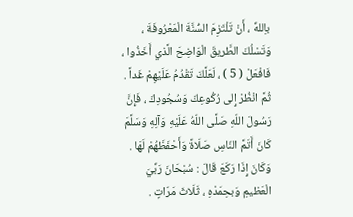باِللهِّ ، أَنْ تَلْتَزِمَ السُّنَّةَ الْمَعْرُوفَةَ ، وَتَسْلُكَ الطَّريقَ الْوَاضِحَ الَّذي أَخَذُوا ، فَافْعَلْ ( 5 ) ، لَعَلَّكَ تَقْدُمُ عَلَيْهِمْ غَداً . ثُمَّ انْظُرْ إِلى رُكُوعِكَ وَسُجُودِكَ ، فَإِنَّ رَسُولَ اللّهِ صَلَّى اللّهُ عَلَيْهِ وَآلِهِ وَسَلَّمَ كَانَ أَتَمَّ النّاسِ صَلَاةً وَأَحْفَظَهُمْ لَهَا . وَكَانَ إِذَا رَكَعَ قَالَ : سُبْحَانَ رَبِّيَ الْعَظيمِ وَبحِمَدْهِ ، ثَلَاثَ مَرّاتٍ .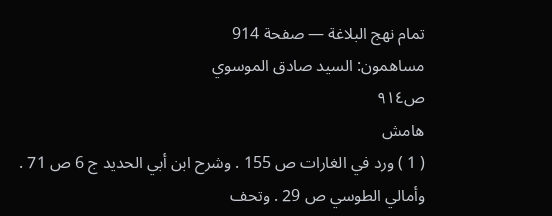تمام نهج البلاغة — صفحة 914
مساهمون: السيد صادق الموسوي
ص٩١٤
هامش
( 1 ) ورد في الغارات ص 155 . وشرح ابن أبي الحديد ج 6 ص 71 . وأمالي الطوسي ص 29 . وتحف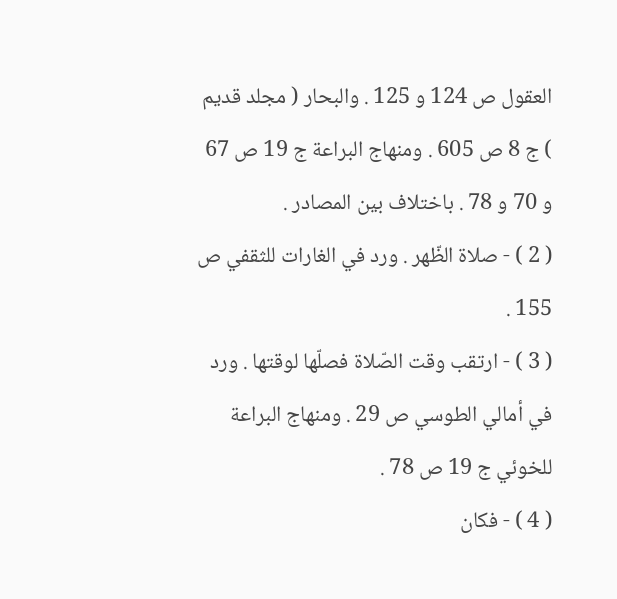العقول ص 124 و 125 . والبحار ( مجلد قديم ) ج 8 ص 605 . ومنهاج البراعة ج 19 ص 67 و 70 و 78 . باختلاف بين المصادر .
( 2 ) - صلاة الظّهر . ورد في الغارات للثقفي ص 155 .
( 3 ) - ارتقب وقت الصّلاة فصلّها لوقتها . ورد في أمالي الطوسي ص 29 . ومنهاج البراعة للخوئي ج 19 ص 78 .
( 4 ) - فكان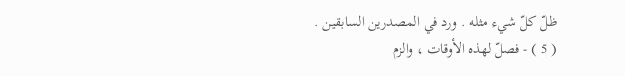ظلّ كلّ شيء مثله . ورد في المصدرين السابقين .
( 5 ) - فصلّ لهذه الأوقات ، والزم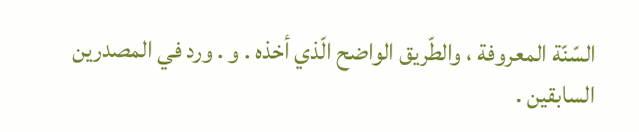السّنّة المعروفة ، والطّريق الواضح الّذي أخذه . و . ورد في المصدرين السابقين .